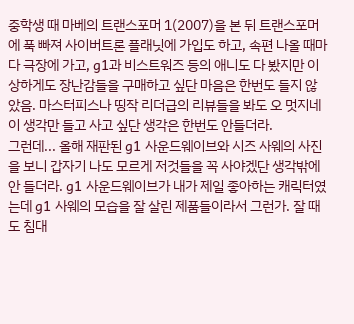중학생 때 마베의 트랜스포머 1(2007)을 본 뒤 트랜스포머에 푹 빠져 사이버트론 플래닛에 가입도 하고, 속편 나올 때마다 극장에 가고, g1과 비스트워즈 등의 애니도 다 봤지만 이상하게도 장난감들을 구매하고 싶단 마음은 한번도 들지 않았음. 마스터피스나 띵작 리더급의 리뷰들을 봐도 오 멋지네 이 생각만 들고 사고 싶단 생각은 한번도 안들더라.
그런데... 올해 재판된 g1 사운드웨이브와 시즈 사웨의 사진을 보니 갑자기 나도 모르게 저것들을 꼭 사야겠단 생각밖에 안 들더라. g1 사운드웨이브가 내가 제일 좋아하는 캐릭터였는데 g1 사웨의 모습을 잘 살린 제품들이라서 그런가. 잘 때도 침대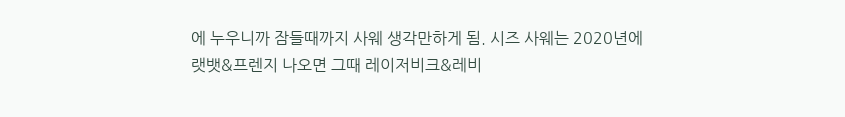에 누우니까 잠들때까지 사웨 생각만하게 됨. 시즈 사웨는 2020년에 랫뱃&프렌지 나오면 그때 레이저비크&레비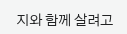지와 함께 살려고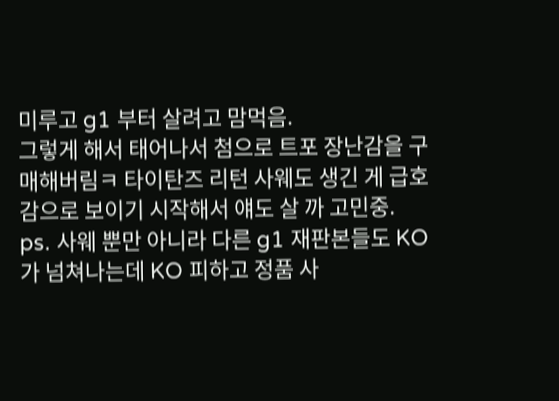미루고 g1 부터 살려고 맘먹음.
그렇게 해서 태어나서 첨으로 트포 장난감을 구매해버림ㅋ 타이탄즈 리턴 사웨도 생긴 게 급호감으로 보이기 시작해서 얘도 살 까 고민중.
ps. 사웨 뿐만 아니라 다른 g1 재판본들도 KO가 넘쳐나는데 KO 피하고 정품 사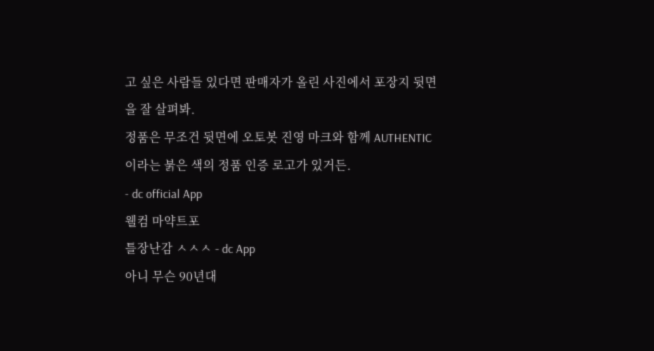고 싶은 사람들 있다면 판매자가 올린 사진에서 포장지 뒷면을 잘 살펴봐.
정품은 무조건 뒷면에 오토봇 진영 마크와 함께 AUTHENTIC이라는 붉은 색의 정품 인증 로고가 있거든.
- dc official App
웰컴 마약트포
틀장난감 ㅅㅅㅅ - dc App
아니 무슨 90년대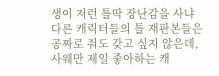생이 저런 틀딱 장난감을 사냐
다른 캐릭터들의 틀 재판본들은 공짜로 줘도 갖고 싶지 않은데, 사웨만 제일 좋아하는 캐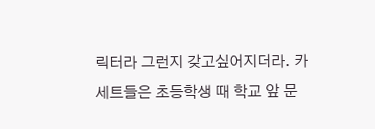릭터라 그런지 갖고싶어지더라. 카세트들은 초등학생 때 학교 앞 문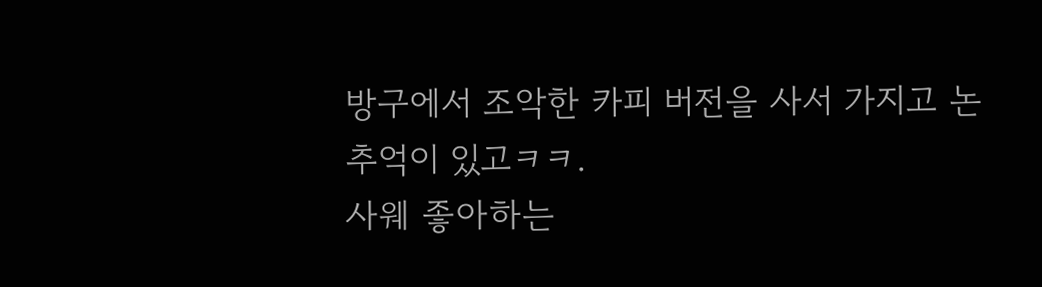방구에서 조악한 카피 버전을 사서 가지고 논 추억이 있고ㅋㅋ.
사웨 좋아하는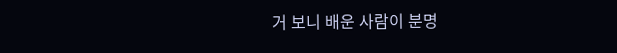거 보니 배운 사람이 분명